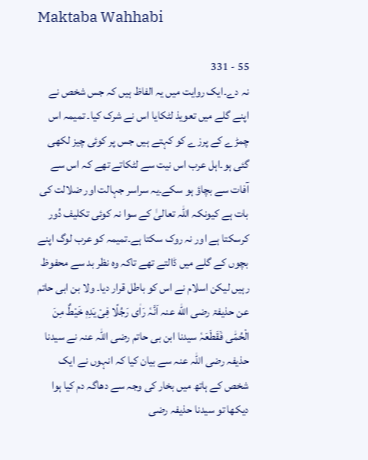Maktaba Wahhabi

55 - 331
نہ دے۔ایک روایت میں یہ الفاظ ہیں کہ جس شخص نے اپنے گلے میں تعویذ لٹکایا اس نے شرک کیا۔ تمیمہ اس چمڑے کے پرزے کو کہتے ہیں جس پر کوئی چیز لکھی گئی ہو۔اہل عرب اس نیت سے لٹکاتے تھے کہ اس سے آفات سے بچاؤ ہو سکے۔یہ سراسر جہالت اور ضلالت کی بات ہے کیونکہ اللہ تعالیٰ کے سوا نہ کوئی تکلیف دُور کرسکتا ہے اور نہ روک سکتا ہے۔تمیمہ کو عرب لوگ اپنے بچوں کے گلے میں ڈالتے تھے تاکہ وہ نظر بد سے محفوظ رہیں لیکن اسلام نے اس کو باطل قرار دیا۔ ولا بن ابی حاتم عن حذیفۃ رضی اللّٰه عنہ اَنَّہٗ رَاٰی رَجُلًا فِیْ یَدِہٖ خَیْطٌ مِنَ الْحُمّٰی فَقَطَعَہٗ سیدنا ابن بی حاتم رضی اللہ عنہ نے سیدنا حذیفہ رضی اللہ عنہ سے بیان کیا کہ انہوں نے ایک شخص کے ہاتھ میں بخار کی وجہ سے دھاگہ دم کیا ہوا دیکھا تو سیدنا حذیفہ رضی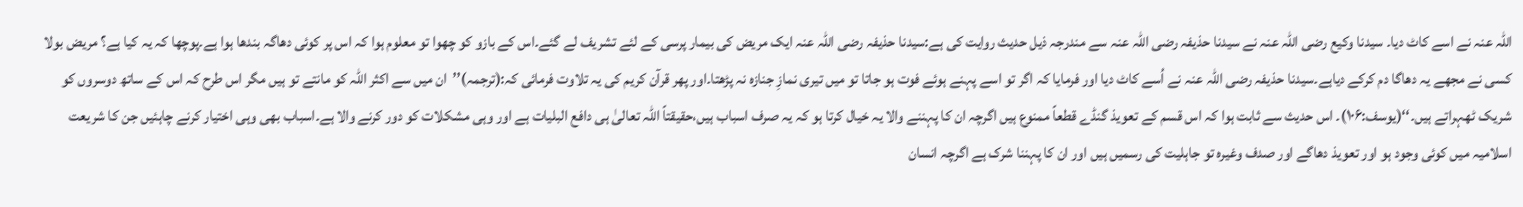اللہ عنہ نے اسے کاٹ دیا۔ سیدنا وکیع رضی اللہ عنہ نے سیدنا حذیفہ رضی اللہ عنہ سے مندرجہ ذیل حدیث روایت کی ہے:سیدنا حذیفہ رضی اللہ عنہ ایک مریض کی بیمار پرسی کے لئے تشریف لے گئے۔اس کے بازو کو چھوا تو معلوم ہوا کہ اس پر کوئی دھاگہ بندھا ہوا ہے۔پوچھا کہ یہ کیا ہے؟ مریض بولا کسی نے مجھے یہ دھاگا دم کرکے دیاہے۔سیدنا حذیفہ رضی اللہ عنہ نے اُسے کاٹ دیا اور فرمایا کہ اگر تو اسے پہنے ہوئے فوت ہو جاتا تو میں تیری نمازِ جنازہ نہ پڑھتا۔اور پھر قرآن کریم کی یہ تلاوت فرمائی کہ:(ترجمہ)’’ان میں سے اکثر اللہ کو مانتے تو ہیں مگر اس طرح کہ اس کے ساتھ دوسروں کو شریک ٹھہراتے ہیں۔‘‘(یوسف:۱۰۶)۔ اس حدیث سے ثابت ہوا کہ اس قسم کے تعویذ گنڈے قطعاً ممنوع ہیں اگرچہ ان کا پہننے والا یہ خیال کرتا ہو کہ یہ صرف اسباب ہیں،حقیقتاً اللہ تعالیٰ ہی دافع البلیات ہے اور وہی مشکلات کو دور کرنے والا ہے۔اسباب بھی وہی اختیار کرنے چاہئیں جن کا شریعت اسلامیہ میں کوئی وجود ہو اور تعویذ دھاگے اور صدف وغیرہ تو جاہلیت کی رسمیں ہیں اور ان کا پہننا شرک ہے اگرچہ انسان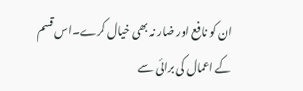ان کو نافع اور ضار نہ بھی خیال کرے۔اس قسم کے اعمال کی برائی سے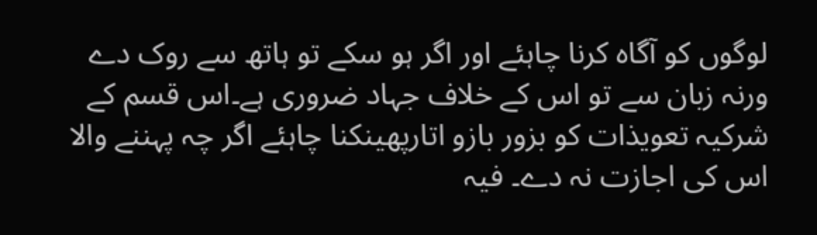لوگوں کو آگاہ کرنا چاہئے اور اگر ہو سکے تو ہاتھ سے روک دے ورنہ زبان سے تو اس کے خلاف جہاد ضروری ہے۔اس قسم کے شرکیہ تعویذات کو بزور بازو اتارپھینکنا چاہئے اگر چہ پہننے والا اس کی اجازت نہ دے۔ فیہ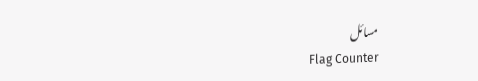مسائل
Flag Counter